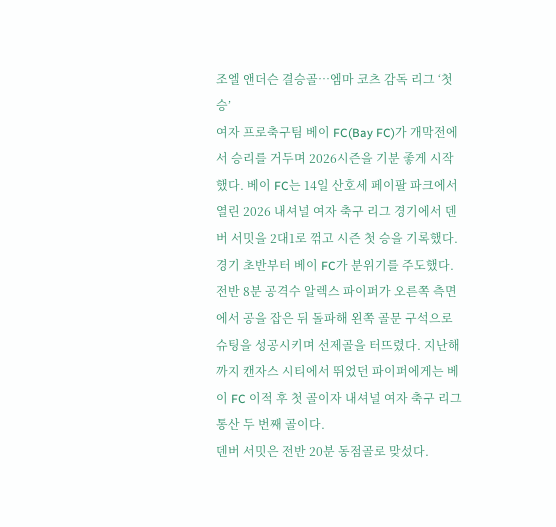조엘 앤더슨 결승골…엠마 코츠 감독 리그 ‘첫 승’
여자 프로축구팀 베이 FC(Bay FC)가 개막전에서 승리를 거두며 2026시즌을 기분 좋게 시작했다. 베이 FC는 14일 산호세 페이팔 파크에서 열린 2026 내셔널 여자 축구 리그 경기에서 덴버 서밋을 2대1로 꺾고 시즌 첫 승을 기록했다.
경기 초반부터 베이 FC가 분위기를 주도했다. 전반 8분 공격수 알렉스 파이퍼가 오른쪽 측면에서 공을 잡은 뒤 돌파해 왼쪽 골문 구석으로 슈팅을 성공시키며 선제골을 터뜨렸다. 지난해까지 캔자스 시티에서 뛰었던 파이퍼에게는 베이 FC 이적 후 첫 골이자 내셔널 여자 축구 리그 통산 두 번째 골이다.
덴버 서밋은 전반 20분 동점골로 맞섰다.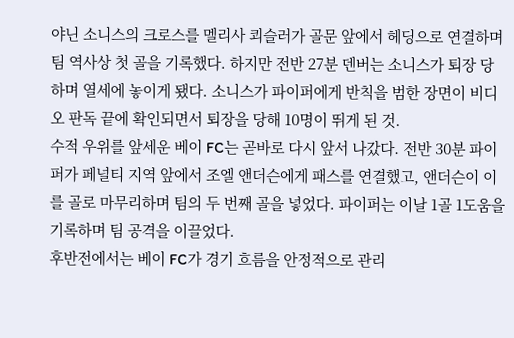야닌 소니스의 크로스를 멜리사 쾨슬러가 골문 앞에서 헤딩으로 연결하며 팀 역사상 첫 골을 기록했다. 하지만 전반 27분 덴버는 소니스가 퇴장 당하며 열세에 놓이게 됐다. 소니스가 파이퍼에게 반칙을 범한 장면이 비디오 판독 끝에 확인되면서 퇴장을 당해 10명이 뛰게 된 것.
수적 우위를 앞세운 베이 FC는 곧바로 다시 앞서 나갔다. 전반 30분 파이퍼가 페널티 지역 앞에서 조엘 앤더슨에게 패스를 연결했고, 앤더슨이 이를 골로 마무리하며 팀의 두 번째 골을 넣었다. 파이퍼는 이날 1골 1도움을 기록하며 팀 공격을 이끌었다.
후반전에서는 베이 FC가 경기 흐름을 안정적으로 관리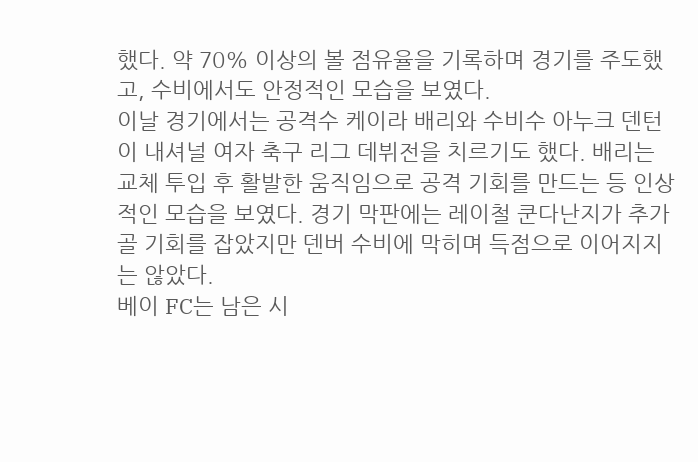했다. 약 70% 이상의 볼 점유율을 기록하며 경기를 주도했고, 수비에서도 안정적인 모습을 보였다.
이날 경기에서는 공격수 케이라 배리와 수비수 아누크 덴턴이 내셔널 여자 축구 리그 데뷔전을 치르기도 했다. 배리는 교체 투입 후 활발한 움직임으로 공격 기회를 만드는 등 인상적인 모습을 보였다. 경기 막판에는 레이철 쿤다난지가 추가골 기회를 잡았지만 덴버 수비에 막히며 득점으로 이어지지는 않았다.
베이 FC는 남은 시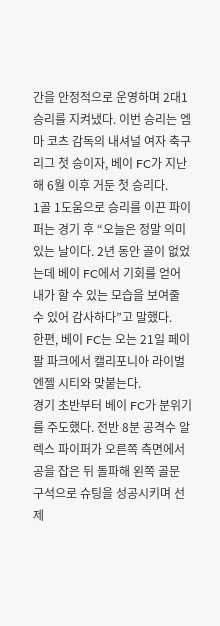간을 안정적으로 운영하며 2대1 승리를 지켜냈다. 이번 승리는 엠마 코츠 감독의 내셔널 여자 축구 리그 첫 승이자, 베이 FC가 지난해 6월 이후 거둔 첫 승리다.
1골 1도움으로 승리를 이끈 파이퍼는 경기 후 “오늘은 정말 의미 있는 날이다. 2년 동안 골이 없었는데 베이 FC에서 기회를 얻어 내가 할 수 있는 모습을 보여줄 수 있어 감사하다”고 말했다.
한편, 베이 FC는 오는 21일 페이팔 파크에서 캘리포니아 라이벌 엔젤 시티와 맞붙는다.
경기 초반부터 베이 FC가 분위기를 주도했다. 전반 8분 공격수 알렉스 파이퍼가 오른쪽 측면에서 공을 잡은 뒤 돌파해 왼쪽 골문 구석으로 슈팅을 성공시키며 선제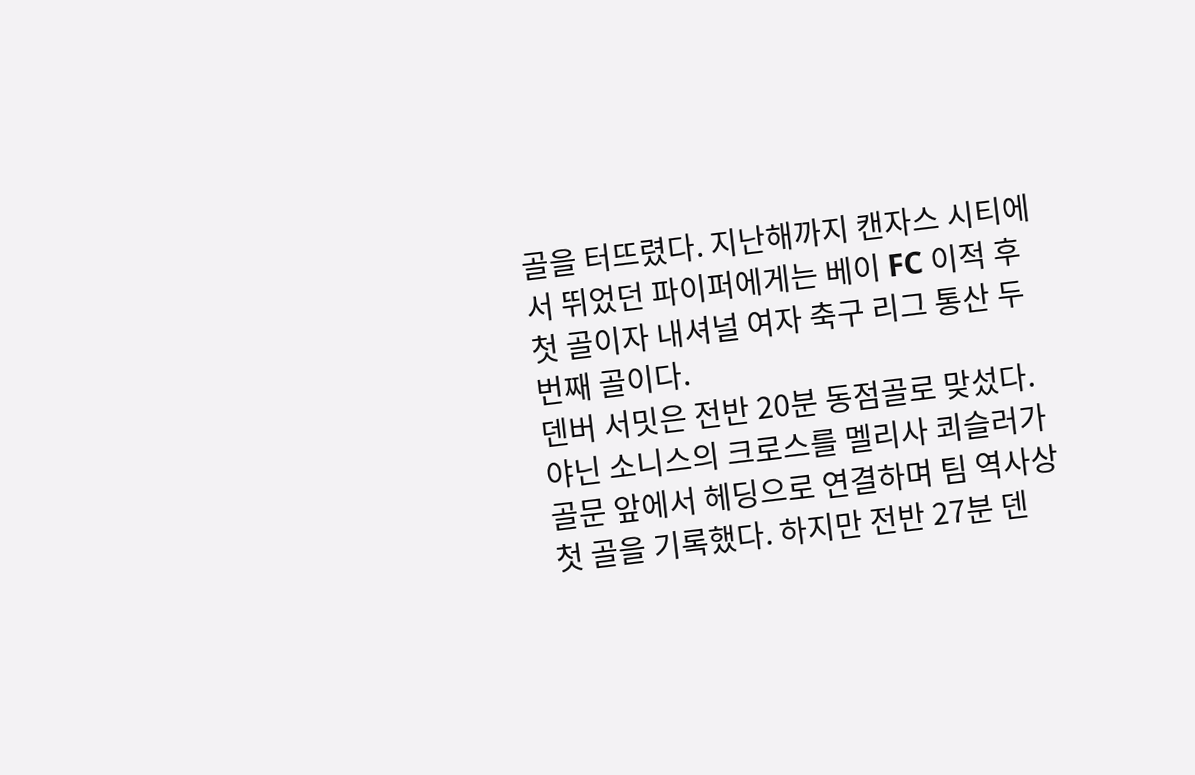골을 터뜨렸다. 지난해까지 캔자스 시티에서 뛰었던 파이퍼에게는 베이 FC 이적 후 첫 골이자 내셔널 여자 축구 리그 통산 두 번째 골이다.
덴버 서밋은 전반 20분 동점골로 맞섰다. 야닌 소니스의 크로스를 멜리사 쾨슬러가 골문 앞에서 헤딩으로 연결하며 팀 역사상 첫 골을 기록했다. 하지만 전반 27분 덴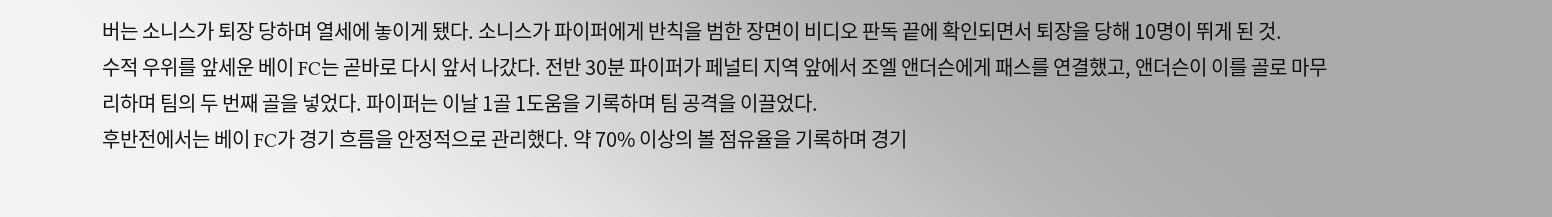버는 소니스가 퇴장 당하며 열세에 놓이게 됐다. 소니스가 파이퍼에게 반칙을 범한 장면이 비디오 판독 끝에 확인되면서 퇴장을 당해 10명이 뛰게 된 것.
수적 우위를 앞세운 베이 FC는 곧바로 다시 앞서 나갔다. 전반 30분 파이퍼가 페널티 지역 앞에서 조엘 앤더슨에게 패스를 연결했고, 앤더슨이 이를 골로 마무리하며 팀의 두 번째 골을 넣었다. 파이퍼는 이날 1골 1도움을 기록하며 팀 공격을 이끌었다.
후반전에서는 베이 FC가 경기 흐름을 안정적으로 관리했다. 약 70% 이상의 볼 점유율을 기록하며 경기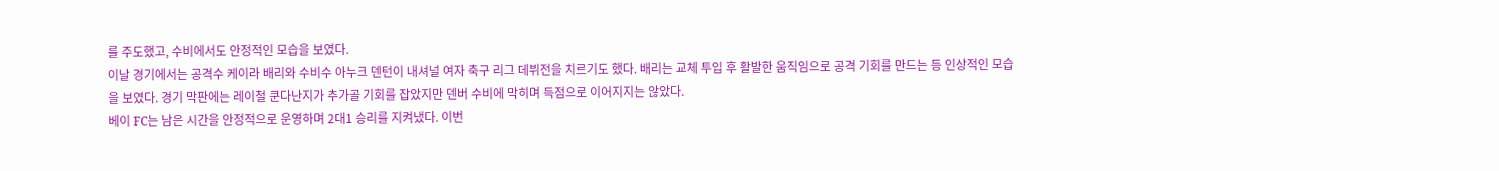를 주도했고, 수비에서도 안정적인 모습을 보였다.
이날 경기에서는 공격수 케이라 배리와 수비수 아누크 덴턴이 내셔널 여자 축구 리그 데뷔전을 치르기도 했다. 배리는 교체 투입 후 활발한 움직임으로 공격 기회를 만드는 등 인상적인 모습을 보였다. 경기 막판에는 레이철 쿤다난지가 추가골 기회를 잡았지만 덴버 수비에 막히며 득점으로 이어지지는 않았다.
베이 FC는 남은 시간을 안정적으로 운영하며 2대1 승리를 지켜냈다. 이번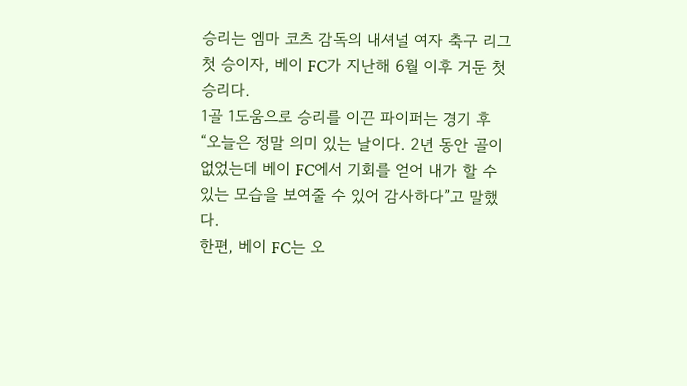승리는 엠마 코츠 감독의 내셔널 여자 축구 리그 첫 승이자, 베이 FC가 지난해 6월 이후 거둔 첫 승리다.
1골 1도움으로 승리를 이끈 파이퍼는 경기 후 “오늘은 정말 의미 있는 날이다. 2년 동안 골이 없었는데 베이 FC에서 기회를 얻어 내가 할 수 있는 모습을 보여줄 수 있어 감사하다”고 말했다.
한편, 베이 FC는 오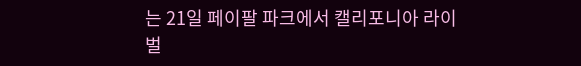는 21일 페이팔 파크에서 캘리포니아 라이벌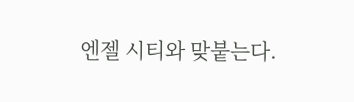엔젤 시티와 맞붙는다.